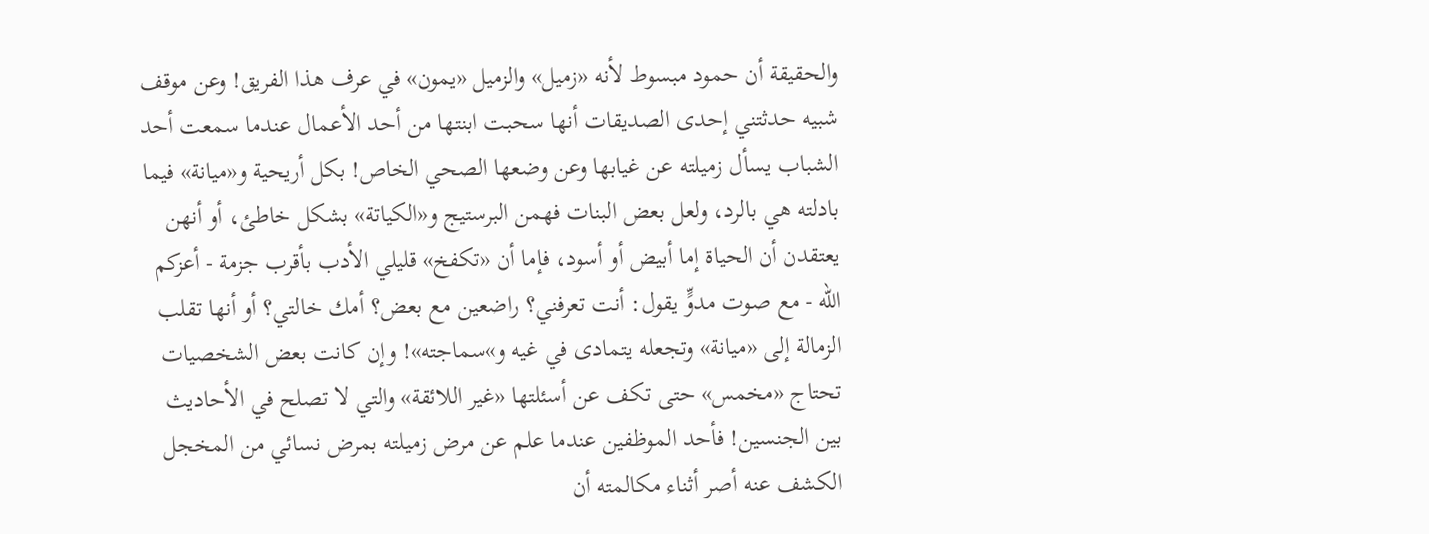والحقيقة أن حمود مبسوط لأنه «زميل» والزميل «يمون» في عرف هذا الفريق! وعن موقف شبيه حدثتني إحدى الصديقات أنها سحبت ابنتها من أحد الأعمال عندما سمعت أحد الشباب يسأل زميلته عن غيابها وعن وضعها الصحي الخاص! بكل أريحية و«ميانة» فيما بادلته هي بالرد، ولعل بعض البنات فهمن البرستيج و«الكياتة» بشكل خاطئ، أو أنهن يعتقدن أن الحياة إما أبيض أو أسود، فإما أن «تكفخ» قليلي الأدب بأقرب جزمة - أعزكم الله - مع صوت مدوٍّ يقول: أنت تعرفني؟ راضعين مع بعض؟ أمك خالتي؟ أو أنها تقلب الزمالة إلى «ميانة» وتجعله يتمادى في غيه و»سماجته»! وإن كانت بعض الشخصيات تحتاج «مخمس» حتى تكف عن أسئلتها «غير اللائقة» والتي لا تصلح في الأحاديث بين الجنسين! فأحد الموظفين عندما علم عن مرض زميلته بمرض نسائي من المخجل الكشف عنه أصر أثناء مكالمته أن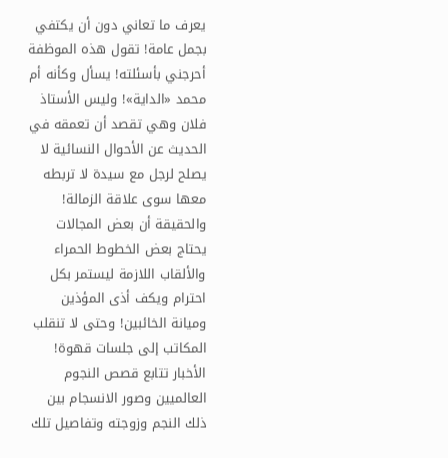يعرف ما تعاني دون أن يكتفي بجمل عامة! تقول هذه الموظفة أحرجني بأسئلته! يسأل وكأنه أم محمد «الداية»! وليس الأستاذ فلان وهي تقصد أن تعمقه في الحديث عن الأحوال النسائية لا يصلح لرجل مع سيدة لا تربطه معها سوى علاقة الزمالة!
والحقيقة أن بعض المجالات يحتاج بعض الخطوط الحمراء والألقاب اللازمة ليستمر بكل احترام ويكف أذى المؤذين وميانة الخائبين! وحتى لا تنقلب المكاتب إلى جلسات قهوة!
الأخبار تتابع قصص النجوم العالميين وصور الانسجام بين ذلك النجم وزوجته وتفاصيل تلك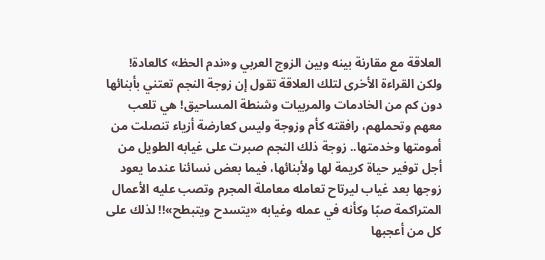العلاقة مع مقارنة بينه وبين الزوج العربي و«ندم الحظ» كالعادة!
ولكن القراءة الأخرى لتلك العلاقة تقول إن زوجة النجم تعتني بأبنائها دون كم من الخادمات والمربيات وشنطة المساحيق! هي تلعب معهم وتحملهم، رافقته كأم وزوجة وليس كعارضة أزياء تنصلت من أمومتها وخدمتها.. زوجة ذلك النجم صبرت على غيابه الطويل من أجل توفير حياة كريمة لها ولأبنائها، فيما بعض نسائنا عندما يعود زوجها بعد غياب ليرتاح تعامله معاملة المجرم وتصب عليه الأعمال المتراكمة صبًا وكأنه في عمله وغيابه «يتسدح ويتبطح»!! لذلك على كل من أعجبها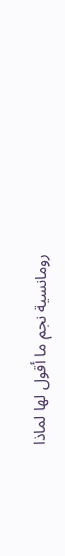رومانسية نجم ما أقول لها لماذا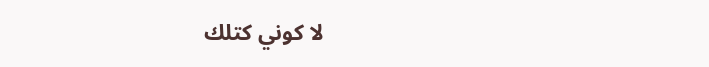لا كوني كتلك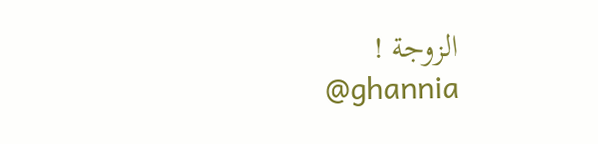الزوجة !
@ghannia